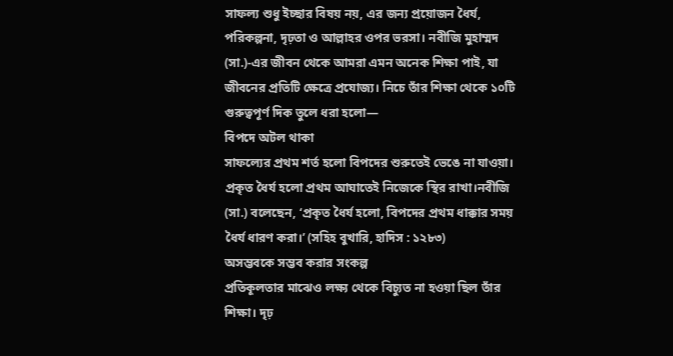সাফল্য শুধু ইচ্ছার বিষয় নয়, এর জন্য প্রয়োজন ধৈর্য, পরিকল্পনা, দৃঢ়তা ও আল্লাহর ওপর ভরসা। নবীজি মুহাম্মদ (সা.)-এর জীবন থেকে আমরা এমন অনেক শিক্ষা পাই, যা জীবনের প্রতিটি ক্ষেত্রে প্রযোজ্য। নিচে তাঁর শিক্ষা থেকে ১০টি গুরুত্বপূর্ণ দিক তুলে ধরা হলো—
বিপদে অটল থাকা
সাফল্যের প্রথম শর্ত হলো বিপদের শুরুতেই ভেঙে না যাওয়া। প্রকৃত ধৈর্য হলো প্রথম আঘাতেই নিজেকে স্থির রাখা।নবীজি (সা.) বলেছেন, ‘প্রকৃত ধৈর্য হলো, বিপদের প্রথম ধাক্কার সময় ধৈর্য ধারণ করা।’ (সহিহ বুখারি, হাদিস : ১২৮৩)
অসম্ভবকে সম্ভব করার সংকল্প
প্রতিকূলতার মাঝেও লক্ষ্য থেকে বিচ্যুত না হওয়া ছিল তাঁর শিক্ষা। দৃঢ়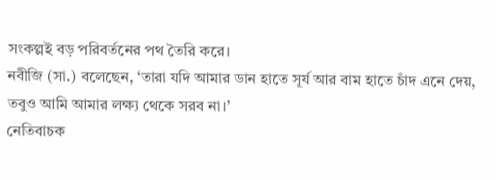সংকল্পই বড় পরিবর্তনের পথ তৈরি করে।
নবীজি (সা.) বলেছেন, ‘তারা যদি আমার ডান হাতে সূর্য আর বাম হাতে চাঁদ এনে দেয়, তবুও আমি আমার লক্ষ্য থেকে সরব না।’
নেতিবাচক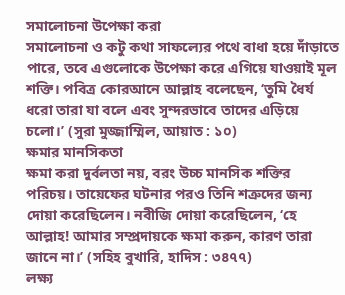সমালোচনা উপেক্ষা করা
সমালোচনা ও কটু কথা সাফল্যের পথে বাধা হয়ে দাঁড়াতে পারে, তবে এগুলোকে উপেক্ষা করে এগিয়ে যাওয়াই মূল শক্তি। পবিত্র কোরআনে আল্লাহ বলেছেন, ‘তুমি ধৈর্য ধরো তারা যা বলে এবং সুন্দরভাবে তাদের এড়িয়ে চলো।’ (সুরা মুজ্জাম্মিল, আয়াত : ১০)
ক্ষমার মানসিকতা
ক্ষমা করা দুর্বলতা নয়, বরং উচ্চ মানসিক শক্তির পরিচয়। তায়েফের ঘটনার পরও তিনি শত্রুদের জন্য দোয়া করেছিলেন। নবীজি দোয়া করেছিলেন, ‘হে আল্লাহ! আমার সম্প্রদায়কে ক্ষমা করুন, কারণ তারা জানে না।’ (সহিহ বুখারি, হাদিস : ৩৪৭৭)
লক্ষ্য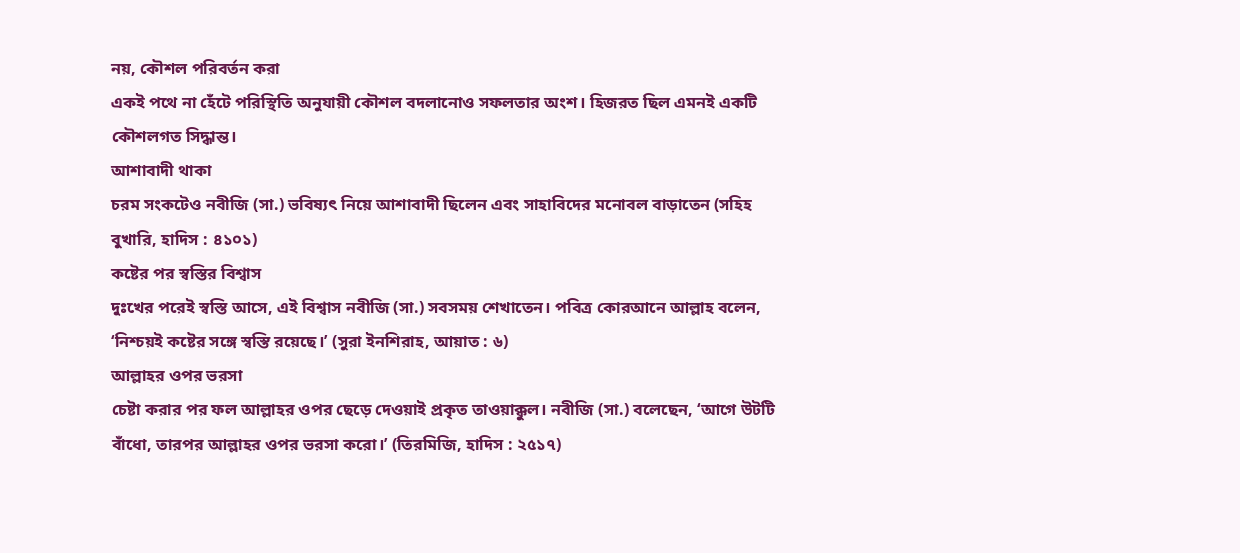নয়, কৌশল পরিবর্তন করা
একই পথে না হেঁটে পরিস্থিতি অনুযায়ী কৌশল বদলানোও সফলতার অংশ। হিজরত ছিল এমনই একটি কৌশলগত সিদ্ধান্ত।
আশাবাদী থাকা
চরম সংকটেও নবীজি (সা.) ভবিষ্যৎ নিয়ে আশাবাদী ছিলেন এবং সাহাবিদের মনোবল বাড়াতেন (সহিহ বুখারি, হাদিস : ৪১০১)
কষ্টের পর স্বস্তির বিশ্বাস
দুঃখের পরেই স্বস্তি আসে, এই বিশ্বাস নবীজি (সা.) সবসময় শেখাতেন। পবিত্র কোরআনে আল্লাহ বলেন, ‘নিশ্চয়ই কষ্টের সঙ্গে স্বস্তি রয়েছে।’ (সুরা ইনশিরাহ, আয়াত : ৬)
আল্লাহর ওপর ভরসা
চেষ্টা করার পর ফল আল্লাহর ওপর ছেড়ে দেওয়াই প্রকৃত তাওয়াক্কুল। নবীজি (সা.) বলেছেন, ‘আগে উটটি বাঁধো, তারপর আল্লাহর ওপর ভরসা করো।’ (তিরমিজি, হাদিস : ২৫১৭)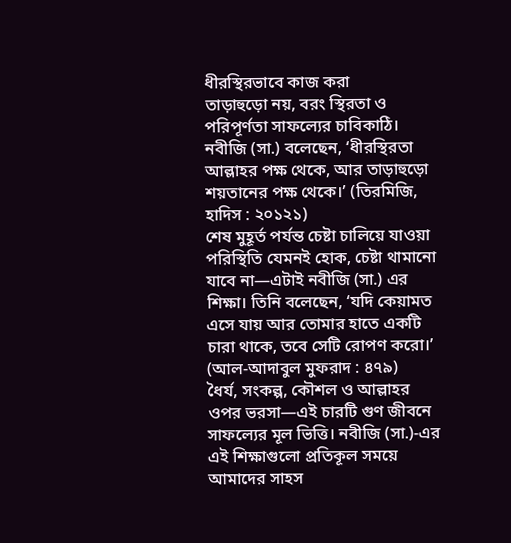ধীরস্থিরভাবে কাজ করা
তাড়াহুড়ো নয়, বরং স্থিরতা ও পরিপূর্ণতা সাফল্যের চাবিকাঠি। নবীজি (সা.) বলেছেন, ‘ধীরস্থিরতা আল্লাহর পক্ষ থেকে, আর তাড়াহুড়ো শয়তানের পক্ষ থেকে।’ (তিরমিজি, হাদিস : ২০১২১)
শেষ মুহূর্ত পর্যন্ত চেষ্টা চালিয়ে যাওয়া
পরিস্থিতি যেমনই হোক, চেষ্টা থামানো যাবে না—এটাই নবীজি (সা.) এর শিক্ষা। তিনি বলেছেন, ‘যদি কেয়ামত এসে যায় আর তোমার হাতে একটি চারা থাকে, তবে সেটি রোপণ করো।’ (আল-আদাবুল মুফরাদ : ৪৭৯)
ধৈর্য, সংকল্প, কৌশল ও আল্লাহর ওপর ভরসা—এই চারটি গুণ জীবনে সাফল্যের মূল ভিত্তি। নবীজি (সা.)-এর এই শিক্ষাগুলো প্রতিকূল সময়ে আমাদের সাহস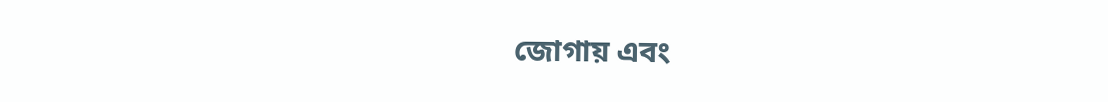জোগায় এবং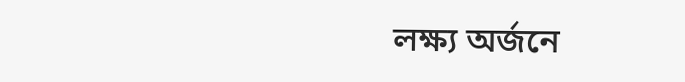লক্ষ্য অর্জনে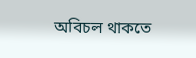অবিচল থাকতে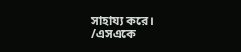সাহায্য করে।
/এসএকে